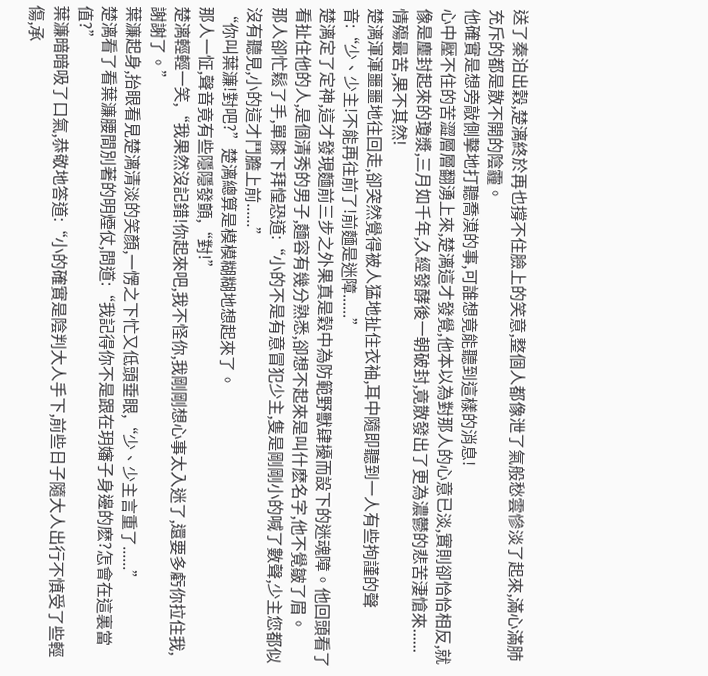送了秦泊出穀,楚漓終於再也撐不住臉上的笑意,整個人都像泄了氣般愁雲慘淡了起來,滿心滿肺充斥的都是散不開的陰霾。
他確實是想旁敲側擊地打聽喬漠的事,可誰想竟能聽到這樣的消息!
心中壓不住的苦澀層層翻湧上來,楚漓這才發覺,他本以為對那人的心意已淡,實則卻恰恰相反,就像是塵封起來的瓊漿,三月如千年,久經發酵後一朝破封,竟散發出了更為濃鬱的悲苦淒愴來......
情殤最苦,果不其然!
楚漓渾渾噩噩地往回走,卻突然覺得被人猛地扯住衣袖,耳中隨即聽到一人有些拘謹的聲音:“少、少主!不能再往前了!前麵是迷障......”
楚漓定了定神,這才發現麵前三步之外果真是穀中為防範野獸肆擾而設下的迷魂障。他回頭看了看扯住他的人,是個清秀的男子,麵容有幾分熟悉,卻想不起來是叫什麽名字,他不覺皺了眉。
那人卻忙鬆了手,單膝下拜惶恐道:“小的不是有意冒犯少主,隻是剛剛小的喊了數聲,少主您都似沒有聽見,小的這才鬥膽上前......”
“你叫葉濂!對吧?”楚漓總算是模模糊糊地想起來了。
那人一怔,聲音竟有些隱隱發顫,“對!”
楚漓輕輕一笑,“我果然沒記錯!你起來吧,我不怪你,我剛剛想心事太入迷了,還要多虧你拉住我,謝謝了。”
葉濂起身,抬眼看見楚漓清淡的笑顏,一愣之下忙又低頭垂眼,“少、少主言重了......”
楚漓看了看葉濂腰間別著的明煙仗,問道:“我記得你不是跟在玥嬸子身邊的麽?怎會在這裏當值?”
葉濂暗暗吸了口氣,恭敬地答道:“小的確實是陰判大人手下,前些日子隨大人出行不慎受了些輕傷,承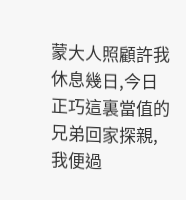蒙大人照顧許我休息幾日,今日正巧這裏當值的兄弟回家探親,我便過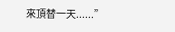來頂替一天......”